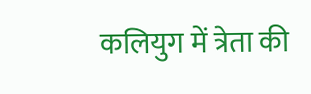कलियुग में त्रेता की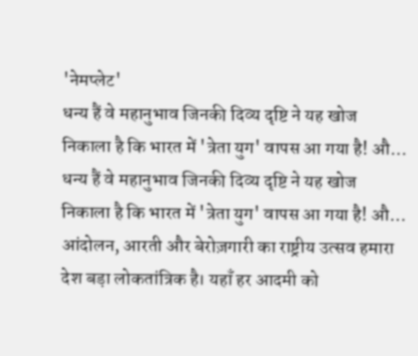'नेमप्लेट'
धन्य हैं वे महानुभाव जिनकी दिव्य दृष्टि ने यह खोज निकाला है कि भारत में 'त्रेता युग' वापस आ गया है! औ…
धन्य हैं वे महानुभाव जिनकी दिव्य दृष्टि ने यह खोज निकाला है कि भारत में 'त्रेता युग' वापस आ गया है! औ…
आंदोलन, आरती और बेरोज़गारी का राष्ट्रीय उत्सव हमारा देश बड़ा लोकतांत्रिक है। यहाँ हर आदमी को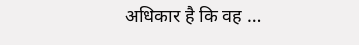अधिकार है कि वह …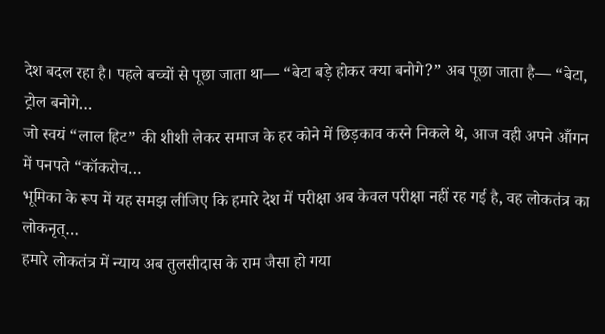देश बदल रहा है। पहले बच्चों से पूछा जाता था— “बेटा बड़े होकर क्या बनोगे?” अब पूछा जाता है— “बेटा, ट्रोल बनोगे…
जो स्वयं “लाल हिट” की शीशी लेकर समाज के हर कोने में छिड़काव करने निकले थे, आज वही अपने आँगन में पनपते “कॉकरोच…
भूमिका के रूप में यह समझ लीजिए कि हमारे देश में परीक्षा अब केवल परीक्षा नहीं रह गई है, वह लोकतंत्र का लोकनृत्…
हमारे लोकतंत्र में न्याय अब तुलसीदास के राम जैसा हो गया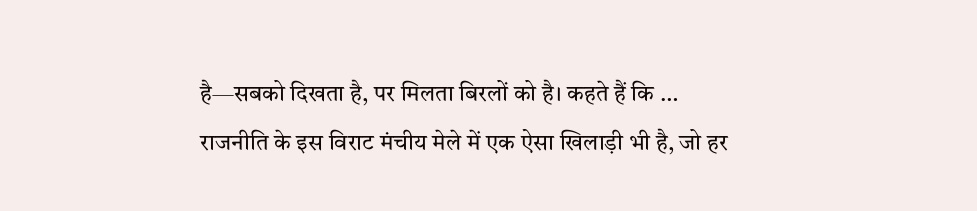है—सबको दिखता है, पर मिलता बिरलों को है। कहते हैं कि …
राजनीति के इस विराट मंचीय मेले में एक ऐसा खिलाड़ी भी है, जो हर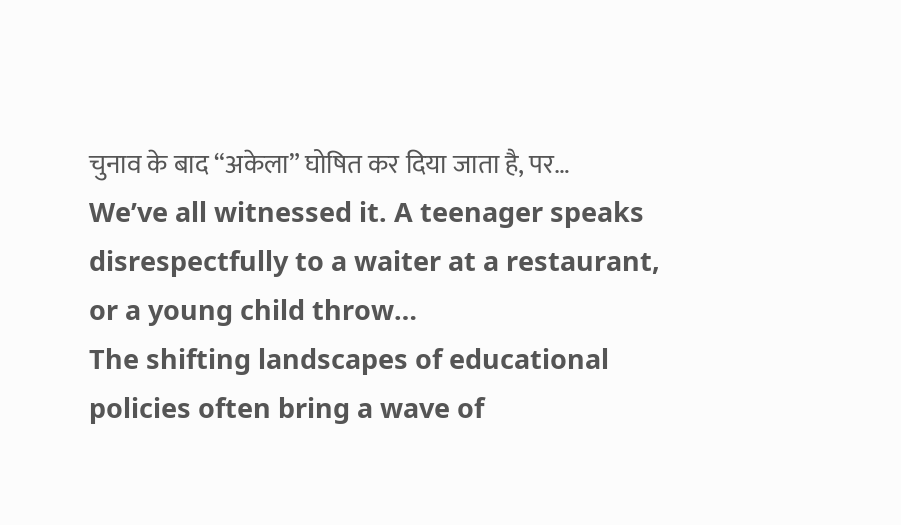चुनाव के बाद “अकेला” घोषित कर दिया जाता है, पर…
We’ve all witnessed it. A teenager speaks disrespectfully to a waiter at a restaurant, or a young child throw…
The shifting landscapes of educational policies often bring a wave of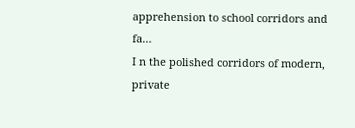apprehension to school corridors and fa…
I n the polished corridors of modern, private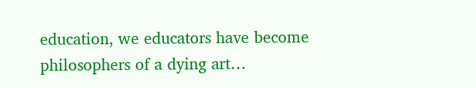education, we educators have become philosophers of a dying art…